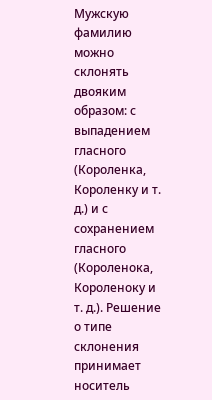Мужскую фамилию можно склонять двояким образом: с выпадением гласного (Короленка, Короленку и т. д.) и с сохранением гласного (Короленока, Короленоку и т. д.). Решение о типе склонения принимает носитель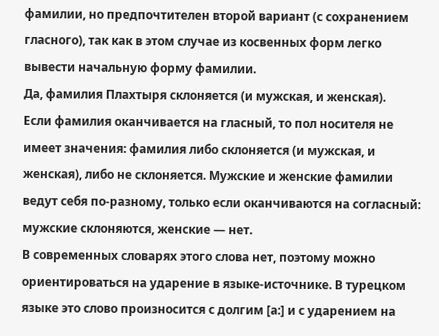фамилии, но предпочтителен второй вариант (с сохранением гласного), так как в этом случае из косвенных форм легко вывести начальную форму фамилии.
Да, фамилия Плахтыря склоняется (и мужская, и женская).
Если фамилия оканчивается на гласный, то пол носителя не имеет значения: фамилия либо склоняется (и мужская, и женская), либо не склоняется. Мужские и женские фамилии ведут себя по-разному, только если оканчиваются на согласный: мужские склоняются, женские — нет.
В современных словарях этого слова нет, поэтому можно ориентироваться на ударение в языке-источнике. В турецком языке это слово произносится с долгим [а:] и с ударением на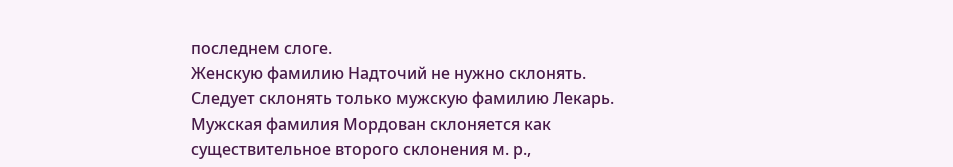последнем слоге.
Женскую фамилию Надточий не нужно склонять.
Следует склонять только мужскую фамилию Лекарь.
Мужская фамилия Мордован склоняется как существительное второго склонения м. р.,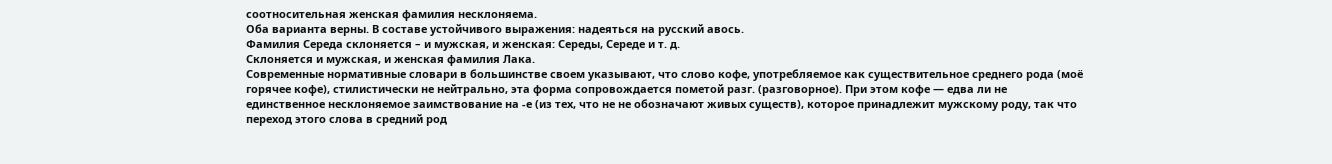соотносительная женская фамилия несклоняема.
Оба варианта верны. В составе устойчивого выражения: надеяться на русский авось.
Фамилия Середа склоняется – и мужская, и женская: Середы, Середе и т. д.
Склоняется и мужская, и женская фамилия Лака.
Современные нормативные словари в большинстве своем указывают, что слово кофе, употребляемое как существительное среднего рода (моё горячее кофе), стилистически не нейтрально, эта форма сопровождается пометой разг. (разговорное). При этом кофе — едва ли не единственное несклоняемое заимствование на -е (из тех, что не не обозначают живых существ), которое принадлежит мужскому роду, так что переход этого слова в средний род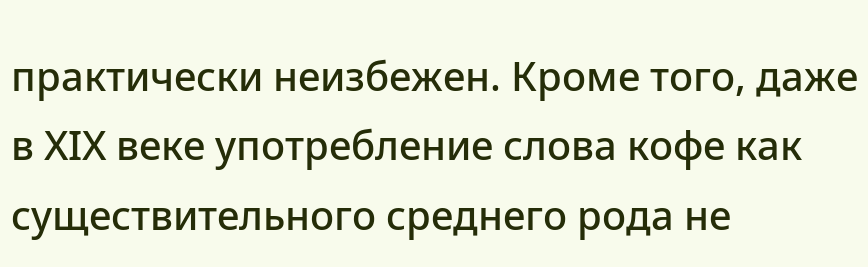практически неизбежен. Кроме того, даже в ХIХ веке употребление слова кофе как существительного среднего рода не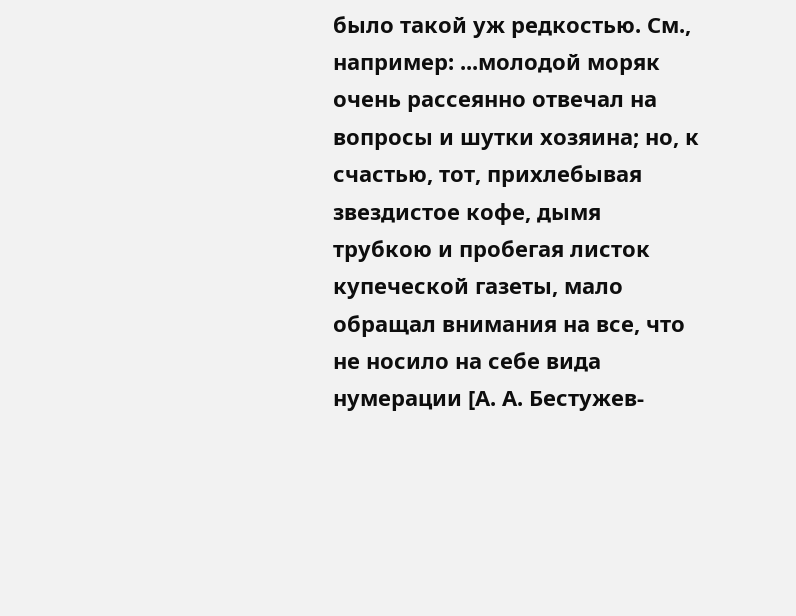было такой уж редкостью. См., например: ...молодой моряк очень рассеянно отвечал на вопросы и шутки хозяина; но, к счастью, тот, прихлебывая звездистое кофе, дымя трубкою и пробегая листок купеческой газеты, мало обращал внимания на все, что не носило на себе вида нумерации [А. А. Бестужев-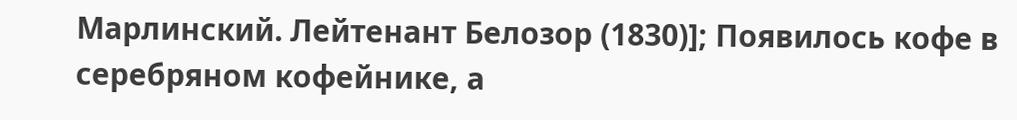Марлинский. Лейтенант Белозор (1830)]; Появилось кофе в серебряном кофейнике, а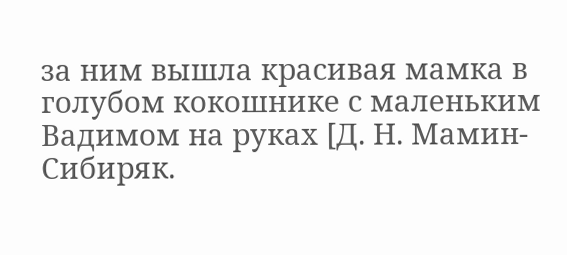за ним вышла красивая мамка в голубом кокошнике с маленьким Вадимом на руках [Д. Н. Мамин-Сибиряк.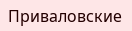Приваловские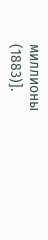миллионы (1883)].